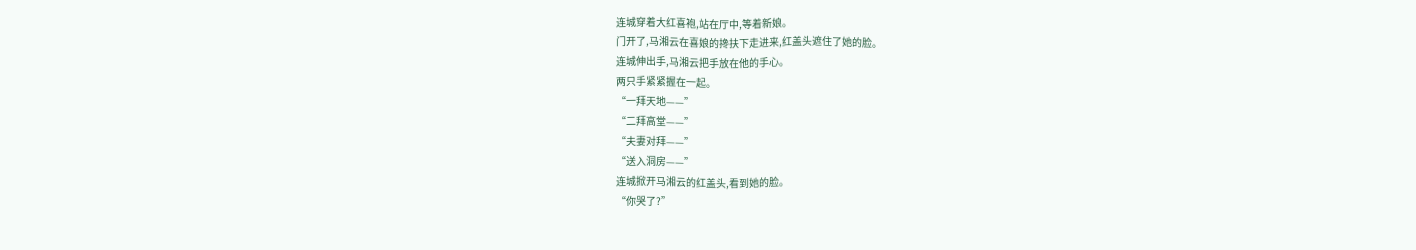连城穿着大红喜袍,站在厅中,等着新娘。
门开了,马湘云在喜娘的搀扶下走进来,红盖头遮住了她的脸。
连城伸出手,马湘云把手放在他的手心。
两只手紧紧握在一起。
“一拜天地——”
“二拜高堂——”
“夫妻对拜——”
“送入洞房——”
连城掀开马湘云的红盖头,看到她的脸。
“你哭了?”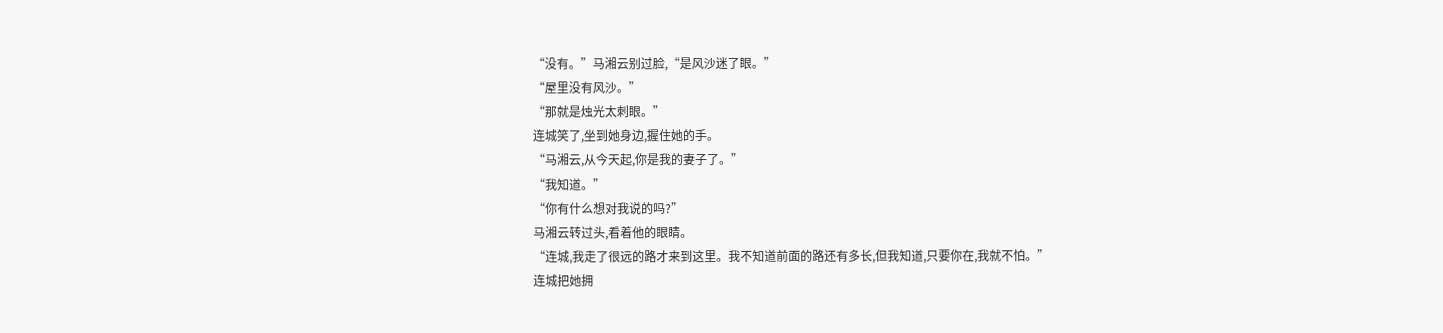“没有。”马湘云别过脸,“是风沙迷了眼。”
“屋里没有风沙。”
“那就是烛光太刺眼。”
连城笑了,坐到她身边,握住她的手。
“马湘云,从今天起,你是我的妻子了。”
“我知道。”
“你有什么想对我说的吗?”
马湘云转过头,看着他的眼睛。
“连城,我走了很远的路才来到这里。我不知道前面的路还有多长,但我知道,只要你在,我就不怕。”
连城把她拥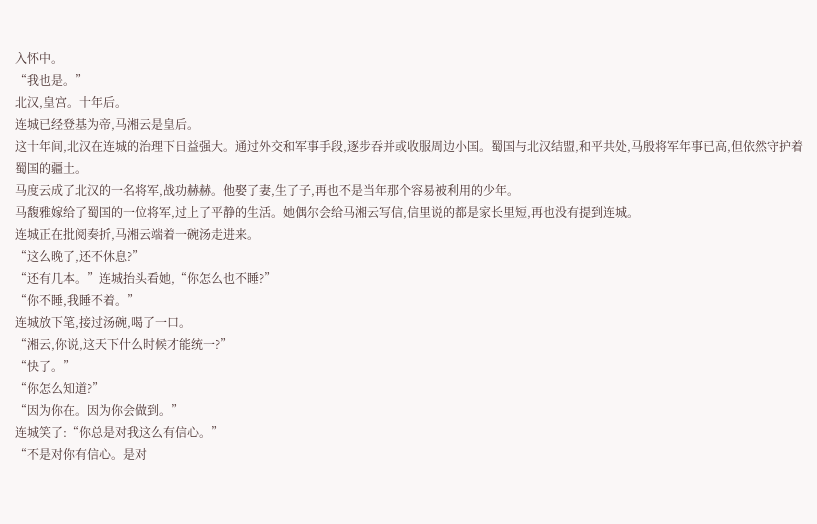入怀中。
“我也是。”
北汉,皇宫。十年后。
连城已经登基为帝,马湘云是皇后。
这十年间,北汉在连城的治理下日益强大。通过外交和军事手段,逐步吞并或收服周边小国。蜀国与北汉结盟,和平共处,马殷将军年事已高,但依然守护着蜀国的疆土。
马度云成了北汉的一名将军,战功赫赫。他娶了妻,生了子,再也不是当年那个容易被利用的少年。
马馥雅嫁给了蜀国的一位将军,过上了平静的生活。她偶尔会给马湘云写信,信里说的都是家长里短,再也没有提到连城。
连城正在批阅奏折,马湘云端着一碗汤走进来。
“这么晚了,还不休息?”
“还有几本。”连城抬头看她,“你怎么也不睡?”
“你不睡,我睡不着。”
连城放下笔,接过汤碗,喝了一口。
“湘云,你说,这天下什么时候才能统一?”
“快了。”
“你怎么知道?”
“因为你在。因为你会做到。”
连城笑了:“你总是对我这么有信心。”
“不是对你有信心。是对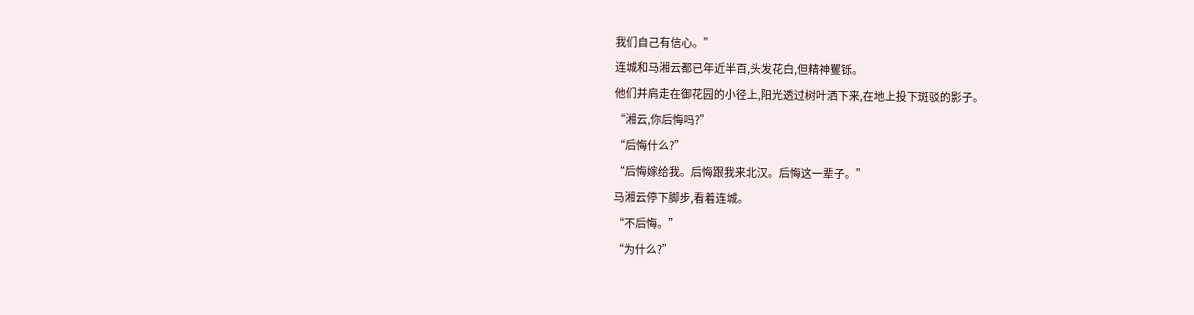我们自己有信心。”
连城和马湘云都已年近半百,头发花白,但精神矍铄。
他们并肩走在御花园的小径上,阳光透过树叶洒下来,在地上投下斑驳的影子。
“湘云,你后悔吗?”
“后悔什么?”
“后悔嫁给我。后悔跟我来北汉。后悔这一辈子。”
马湘云停下脚步,看着连城。
“不后悔。”
“为什么?”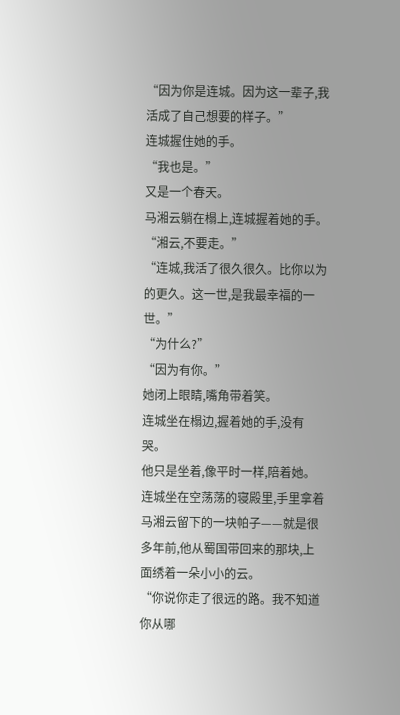“因为你是连城。因为这一辈子,我活成了自己想要的样子。”
连城握住她的手。
“我也是。”
又是一个春天。
马湘云躺在榻上,连城握着她的手。
“湘云,不要走。”
“连城,我活了很久很久。比你以为的更久。这一世,是我最幸福的一世。”
“为什么?”
“因为有你。”
她闭上眼睛,嘴角带着笑。
连城坐在榻边,握着她的手,没有哭。
他只是坐着,像平时一样,陪着她。
连城坐在空荡荡的寝殿里,手里拿着马湘云留下的一块帕子——就是很多年前,他从蜀国带回来的那块,上面绣着一朵小小的云。
“你说你走了很远的路。我不知道你从哪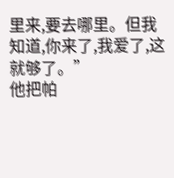里来,要去哪里。但我知道,你来了,我爱了,这就够了。”
他把帕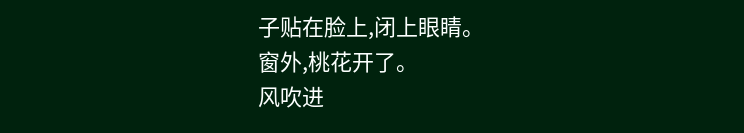子贴在脸上,闭上眼睛。
窗外,桃花开了。
风吹进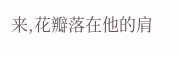来,花瓣落在他的肩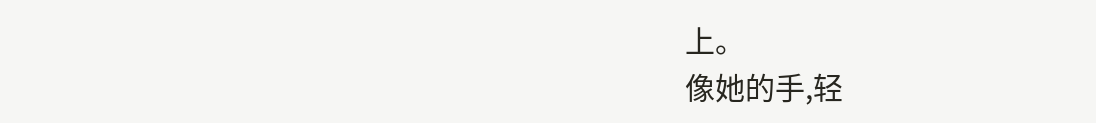上。
像她的手,轻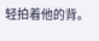轻拍着他的背。